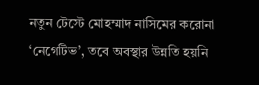নতুন টেস্টে মোহম্মাদ নাসিমের করোনা ‘নেগেটিভ’, তবে অবস্থার উন্নতি হয়নি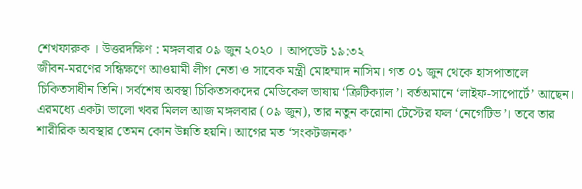শেখফারুক । উত্তরদক্ষিণ : মঙ্গলবার ০৯ জুন ২০২০ । আপডেট ১৯:৩২
জীবন-মরণের সন্ধিক্ষণে আওয়ামী লীগ নেতা ও সাবেক মন্ত্রী মোহম্মাদ নাসিম। গত ০১ জুন থেকে হাসপাতালে চিকিতসাধীন তিনি। সর্বশেষ অবস্থা চিকিতসকদের মেডিকেল ভাষায় ‘ক্রিটিক্যাল’। বর্তঅমানে ‘লাইফ-সাপোর্টে’ আছেন। এরমধ্যে একটা ভালো খবর মিলল আজ মঙ্গলবার (০৯ জুন), তার নতুন করোনা টেস্টের ফল ‘নেগেটিভ’। তবে তার শারীরিক অবস্থার তেমন কোন উন্নতি হয়নি। আগের মত ‘সংকটজনক’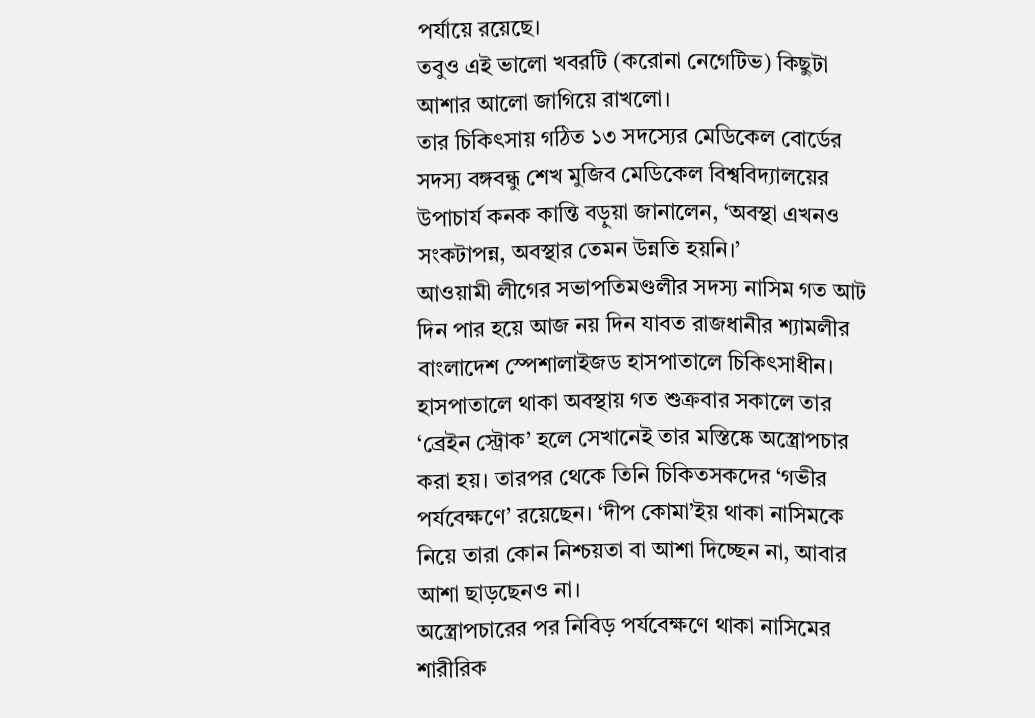পর্যায়ে রয়েছে।
তবুও এই ভালো খবরটি (করোনা নেগেটিভ) কিছুটা আশার আলো জাগিয়ে রাখলো।
তার চিকিৎসায় গঠিত ১৩ সদস্যের মেডিকেল বোর্ডের সদস্য বঙ্গবন্ধু শেখ মুজিব মেডিকেল বিশ্ববিদ্যালয়ের উপাচার্য কনক কান্তি বড়ুয়া জানালেন, ‘অবস্থা এখনও সংকটাপন্ন, অবস্থার তেমন উন্নতি হয়নি।’
আওয়ামী লীগের সভাপতিমণ্ডলীর সদস্য নাসিম গত আট দিন পার হয়ে আজ নয় দিন যাবত রাজধানীর শ্যামলীর বাংলাদেশ স্পেশালাইজড হাসপাতালে চিকিৎসাধীন। হাসপাতালে থাকা অবস্থায় গত শুক্রবার সকালে তার ‘ব্রেইন স্ট্রোক’ হলে সেখানেই তার মস্তিষ্কে অস্ত্রোপচার করা হয়। তারপর থেকে তিনি চিকিতসকদের ‘গভীর পর্যবেক্ষণে’ রয়েছেন। ‘দীপ কোমা’ইয় থাকা নাসিমকে নিয়ে তারা কোন নিশ্চয়তা বা আশা দিচ্ছেন না, আবার আশা ছাড়ছেনও না।
অস্ত্রোপচারের পর নিবিড় পর্যবেক্ষণে থাকা নাসিমের শারীরিক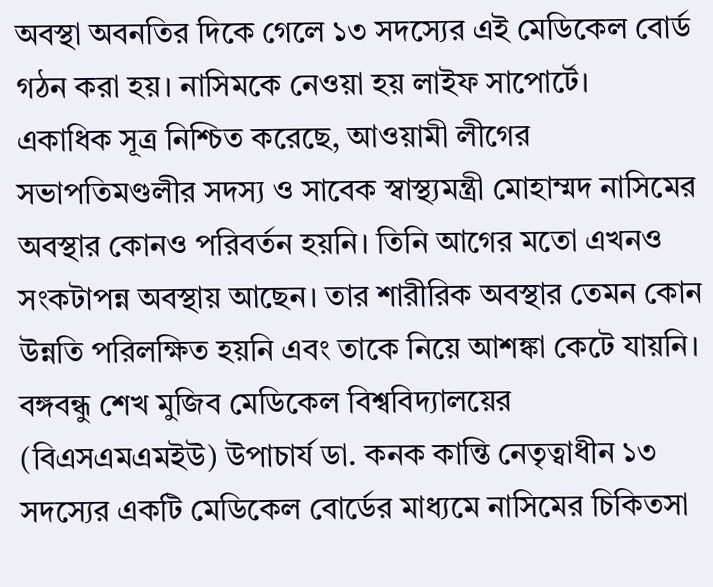অবস্থা অবনতির দিকে গেলে ১৩ সদস্যের এই মেডিকেল বোর্ড গঠন করা হয়। নাসিমকে নেওয়া হয় লাইফ সাপোর্টে।
একাধিক সূত্র নিশ্চিত করেছে, আওয়ামী লীগের সভাপতিমণ্ডলীর সদস্য ও সাবেক স্বাস্থ্যমন্ত্রী মোহাম্মদ নাসিমের অবস্থার কোনও পরিবর্তন হয়নি। তিনি আগের মতো এখনও সংকটাপন্ন অবস্থায় আছেন। তার শারীরিক অবস্থার তেমন কোন উন্নতি পরিলক্ষিত হয়নি এবং তাকে নিয়ে আশঙ্কা কেটে যায়নি।
বঙ্গবন্ধু শেখ মুজিব মেডিকেল বিশ্ববিদ্যালয়ের (বিএসএমএমইউ) উপাচার্য ডা. কনক কান্তি নেতৃত্বাধীন ১৩ সদস্যের একটি মেডিকেল বোর্ডের মাধ্যমে নাসিমের চিকিতসা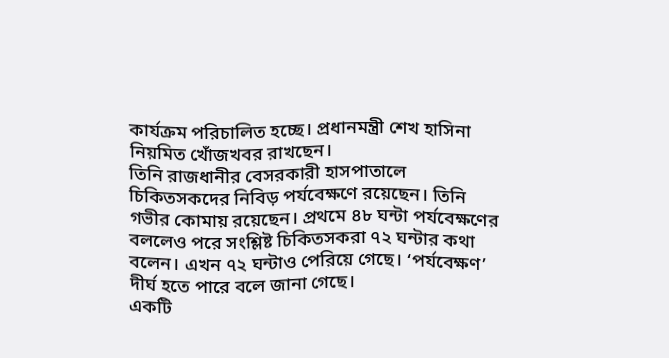কার্যক্রম পরিচালিত হচ্ছে। প্রধানমন্ত্রী শেখ হাসিনা নিয়মিত খোঁজখবর রাখছেন।
তিনি রাজধানীর বেসরকারী হাসপাতালে চিকিতসকদের নিবিড় পর্যবেক্ষণে রয়েছেন। তিনি গভীর কোমায় রয়েছেন। প্রথমে ৪৮ ঘন্টা পর্যবেক্ষণের বললেও পরে সংশ্লিষ্ট চিকিতসকরা ৭২ ঘন্টার কথা বলেন। এখন ৭২ ঘন্টাও পেরিয়ে গেছে। ‘পর্যবেক্ষণ’ দীর্ঘ হতে পারে বলে জানা গেছে।
একটি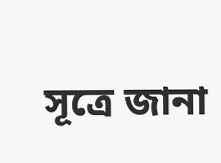সূত্রে জানা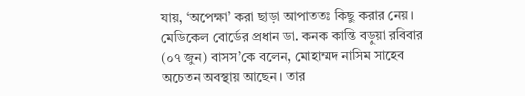যায়, ‘অপেক্ষা’ করা ছাড়া আপাততঃ কিছু করার নেয়।
মেডিকেল বোর্ডের প্রধান ডা. কনক কান্তি বড়ুয়া রবিবার (০৭ জুন) বাসস’কে বলেন, মোহাম্মদ নাসিম সাহেব অচেতন অবস্থায় আছেন। তার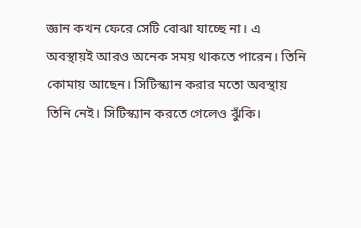জ্ঞান কখন ফেরে সেটি বোঝা যাচ্ছে না। এ অবস্থায়ই আরও অনেক সময় থাকতে পারেন। তিনি কোমায় আছেন। সিটিস্ক্যান করার মতো অবস্থায় তিনি নেই। সিটিস্ক্যান করতে গেলেও ঝুঁকি।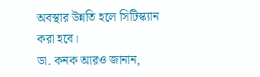অবস্থার উন্নতি হলে সিটিস্ক্যান করা হবে।
ডা. কনক আরও জানান,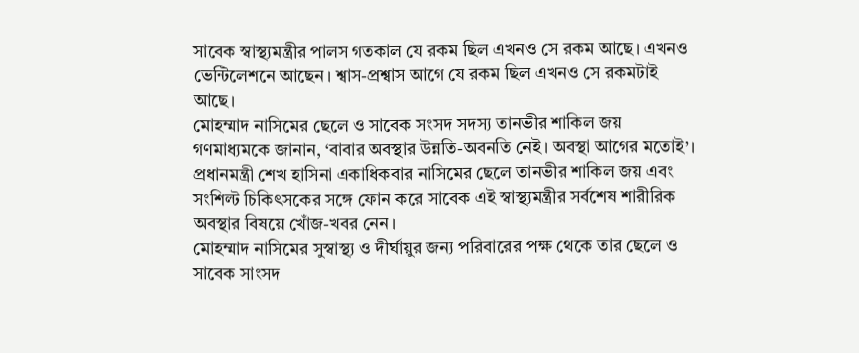সাবেক স্বাস্থ্যমন্ত্রীর পালস গতকাল যে রকম ছিল এখনও সে রকম আছে। এখনও ভেন্টিলেশনে আছেন। শ্বাস-প্রশ্বাস আগে যে রকম ছিল এখনও সে রকমটাই আছে।
মোহম্মাদ নাসিমের ছেলে ও সাবেক সংসদ সদস্য তানভীর শাকিল জয় গণমাধ্যমকে জানান, ‘বাবার অবস্থার উন্নতি-অবনতি নেই। অবস্থা আগের মতোই’।
প্রধানমন্ত্রী শেখ হাসিনা একাধিকবার নাসিমের ছেলে তানভীর শাকিল জয় এবং সংশিল্ট চিকিৎসকের সঙ্গে ফোন করে সাবেক এই স্বাস্থ্যমন্ত্রীর সর্বশেষ শারীরিক অবস্থার বিষয়ে খোঁজ-খবর নেন।
মোহম্মাদ নাসিমের সুস্বাস্থ্য ও দীর্ঘায়ুর জন্য পরিবারের পক্ষ থেকে তার ছেলে ও সাবেক সাংসদ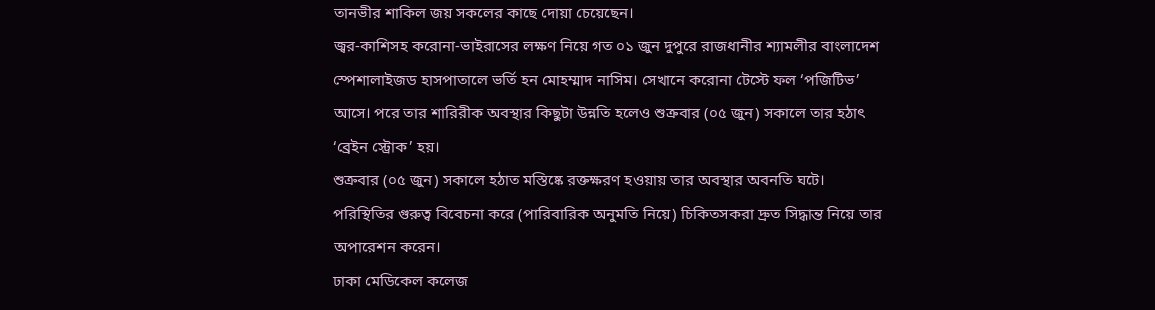তানভীর শাকিল জয় সকলের কাছে দোয়া চেয়েছেন।
জ্বর-কাশিসহ করোনা-ভাইরাসের লক্ষণ নিয়ে গত ০১ জুন দুপুরে রাজধানীর শ্যামলীর বাংলাদেশ স্পেশালাইজড হাসপাতালে ভর্তি হন মোহম্মাদ নাসিম। সেখানে করোনা টেস্টে ফল ‘পজিটিভ’ আসে। পরে তার শারিরীক অবস্থার কিছুটা উন্নতি হলেও শুক্রবার (০৫ জুন) সকালে তার হঠাৎ ‘ব্রেইন স্ট্রোক’ হয়।
শুক্রবার (০৫ জুন) সকালে হঠাত মস্তিষ্কে রক্তক্ষরণ হওয়ায় তার অবস্থার অবনতি ঘটে। পরিস্থিতির গুরুত্ব বিবেচনা করে (পারিবারিক অনুমতি নিয়ে) চিকিতসকরা দ্রুত সিদ্ধান্ত নিয়ে তার অপারেশন করেন।
ঢাকা মেডিকেল কলেজ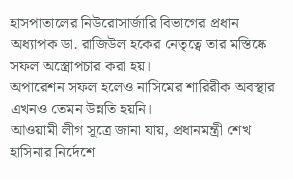হাসপাতালের নিউরোসার্জারি বিভাগের প্রধান অধ্যাপক ডা. রাজিউল হকের নেতৃত্বে তার মস্তিষ্কে সফল অস্ত্রোপচার করা হয়।
অপারেশন সফল হলেও নাসিমের শারিরীক অবস্থার এখনও তেমন উন্নতি হয়নি।
আওয়ামী লীগ সূত্রে জানা যায়, প্রধানমন্ত্রী শেখ হাসিনার নির্দেশে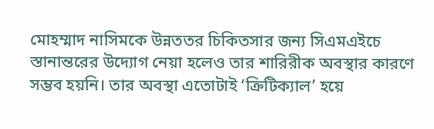মোহম্মাদ নাসিমকে উন্নততর চিকিতসার জন্য সিএমএইচে স্তানান্তরের উদ্যোগ নেয়া হলেও তার শারিরীক অবস্থার কারণে সম্ভব হয়নি। তার অবস্থা এতোটাই ‘ক্রিটিক্যাল’ হয়ে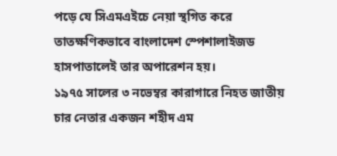পড়ে যে সিএমএইচে নেয়া স্থগিত করে তাতক্ষণিকভাবে বাংলাদেশ স্পেশালাইজড হাসপাতালেই তার অপারেশন হয়।
১৯৭৫ সালের ৩ নভেম্বর কারাগারে নিহত জাতীয় চার নেতার একজন শহীদ এম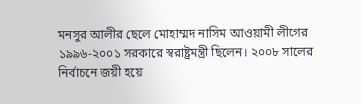মনসুর আলীর ছেলে মোহাম্মদ নাসিম আওয়ামী লীগের ১৯৯৬-২০০১ সরকারে স্বরাষ্ট্রমন্ত্রী ছিলেন। ২০০৮ সালের নির্বাচনে জয়ী হয়ে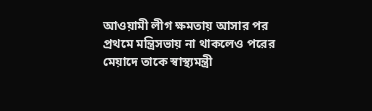আওয়ামী লীগ ক্ষমতায় আসার পর প্রথমে মন্ত্রিসভায় না থাকলেও পরের মেয়াদে তাকে স্বাস্থ্যমন্ত্রী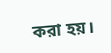করা হয়।